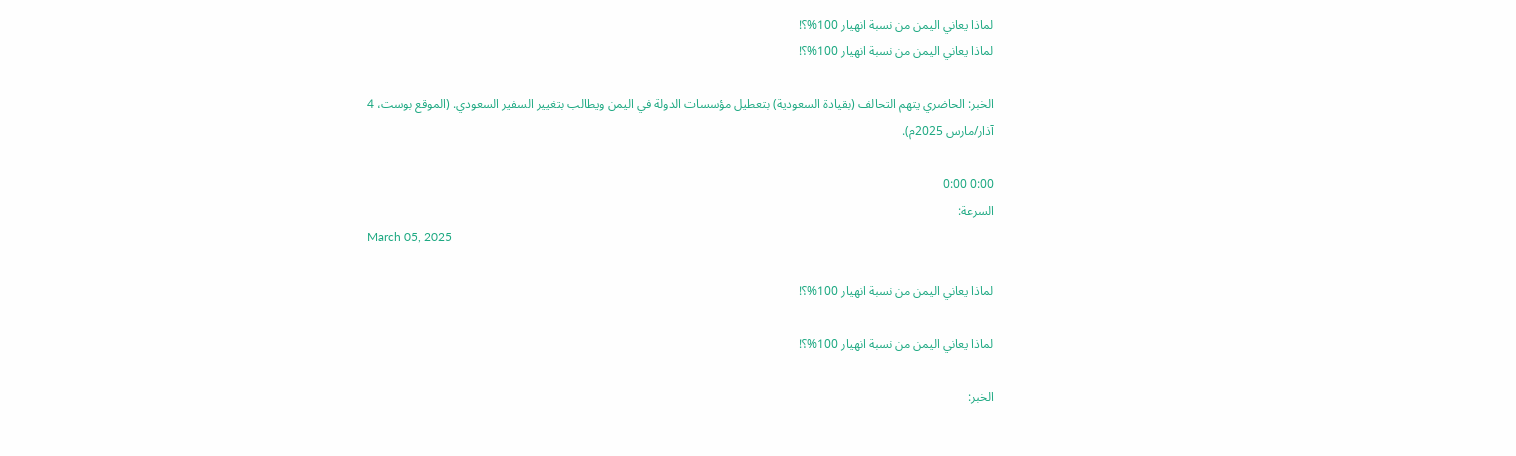لماذا يعاني اليمن من نسبة انهيار 100%؟!
لماذا يعاني اليمن من نسبة انهيار 100%؟!

الخبر: الحاضري يتهم التحالف (بقيادة السعودية) بتعطيل مؤسسات الدولة في اليمن ويطالب بتغيير السفير السعودي. (الموقع بوست، 4 آذار/مارس 2025م).

0:00 0:00
السرعة:
March 05, 2025

لماذا يعاني اليمن من نسبة انهيار 100%؟!

لماذا يعاني اليمن من نسبة انهيار 100%؟!

الخبر: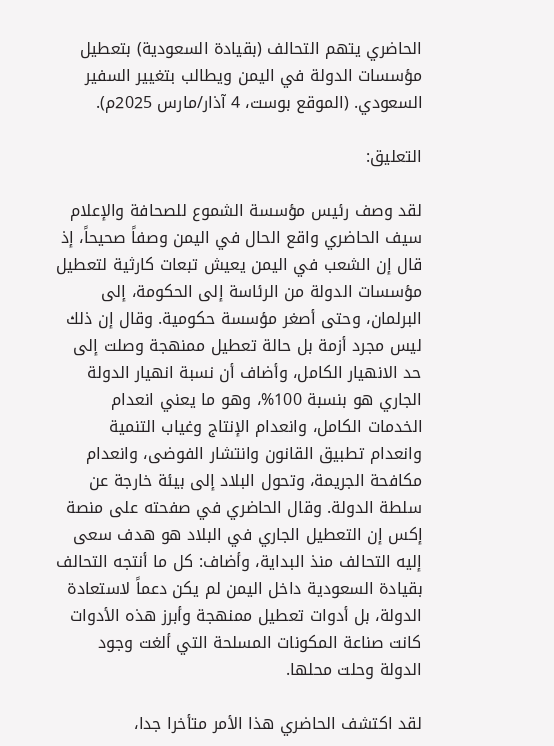الحاضري يتهم التحالف (بقيادة السعودية) بتعطيل مؤسسات الدولة في اليمن ويطالب بتغيير السفير السعودي. (الموقع بوست، 4 آذار/مارس 2025م).

التعليق:

لقد وصف رئيس مؤسسة الشموع للصحافة والإعلام سيف الحاضري واقع الحال في اليمن وصفاً صحيحاً، إذ قال إن الشعب في اليمن يعيش تبعات كارثية لتعطيل مؤسسات الدولة من الرئاسة إلى الحكومة، إلى البرلمان، وحتى أصغر مؤسسة حكومية. وقال إن ذلك ليس مجرد أزمة بل حالة تعطيل ممنهجة وصلت إلى حد الانهيار الكامل، وأضاف أن نسبة انهيار الدولة الجاري هو بنسبة 100%، وهو ما يعني انعدام الخدمات الكامل، وانعدام الإنتاج وغياب التنمية وانعدام تطبيق القانون وانتشار الفوضى، وانعدام مكافحة الجريمة، وتحول البلاد إلى بيئة خارجة عن سلطة الدولة. وقال الحاضري في صفحته على منصة إكس إن التعطيل الجاري في البلاد هو هدف سعى إليه التحالف منذ البداية، وأضاف: كل ما أنتجه التحالف بقيادة السعودية داخل اليمن لم يكن دعماً لاستعادة الدولة، بل أدوات تعطيل ممنهجة وأبرز هذه الأدوات كانت صناعة المكونات المسلحة التي ألغت وجود الدولة وحلت محلها.

لقد اكتشف الحاضري هذا الأمر متأخرا جدا،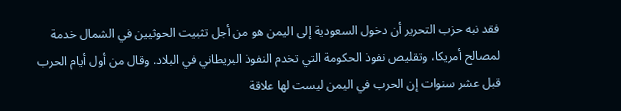فقد نبه حزب التحرير أن دخول السعودية إلى اليمن هو من أجل تثبيت الحوثيين في الشمال خدمة لمصالح أمريكا، وتقليص نفوذ الحكومة التي تخدم النفوذ البريطاني في البلاد. وقال من أول أيام الحرب قبل عشر سنوات إن الحرب في اليمن ليست لها علاقة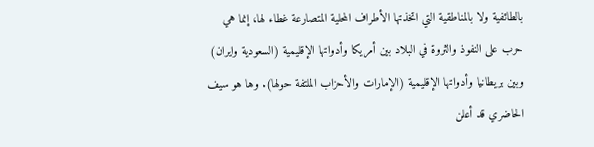بالطائفية ولا بالمناطقية التي اتخذتها الأطراف المحلية المتصارعة غطاء لها، إنما هي حرب على النفوذ والثروة في البلاد بين أمريكا وأدواتها الإقليمية (السعودية وايران) وبين بريطانيا وأدواتها الإقليمية (الإمارات والأحزاب الملتفة حولها). وها هو سيف الحاضري قد أعلن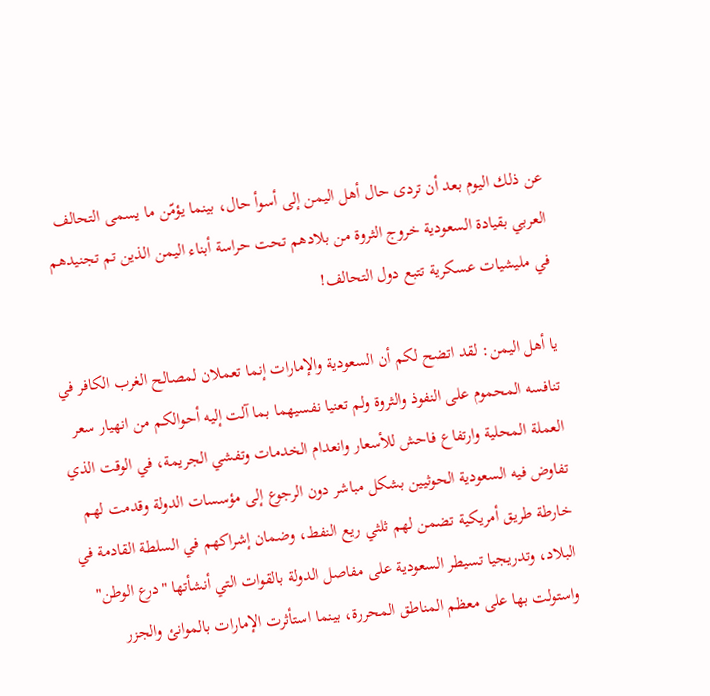عن ذلك اليوم بعد أن تردى حال أهل اليمن إلى أسوأ حال، بينما يؤمّن ما يسمى التحالف العربي بقيادة السعودية خروج الثروة من بلادهم تحت حراسة أبناء اليمن الذين تم تجنيدهم في مليشيات عسكرية تتبع دول التحالف!

يا أهل اليمن: لقد اتضح لكم أن السعودية والإمارات إنما تعملان لمصالح الغرب الكافر في تنافسه المحموم على النفوذ والثروة ولم تعنيا نفسيهما بما آلت إليه أحوالكم من انهيار سعر العملة المحلية وارتفاع فاحش للأسعار وانعدام الخدمات وتفشي الجريمة، في الوقت الذي تفاوض فيه السعودية الحوثيين بشكل مباشر دون الرجوع إلى مؤسسات الدولة وقدمت لهم خارطة طريق أمريكية تضمن لهم ثلثي ريع النفط، وضمان إشراكهم في السلطة القادمة في البلاد، وتدريجيا تسيطر السعودية على مفاصل الدولة بالقوات التي أنشأتها "درع الوطن" واستولت بها على معظم المناطق المحررة، بينما استأثرت الإمارات بالموانئ والجزر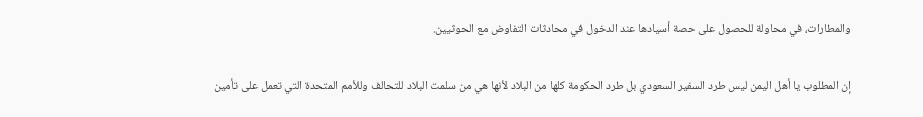والمطارات، في محاولة للحصول على حصة أسيادها عند الدخول في محادثات التفاوض مع الحوثيين.

إن المطلوب يا أهل اليمن ليس طرد السفير السعودي بل طرد الحكومة كلها من البلاد لأنها هي من سلمت البلاد للتحالف وللأمم المتحدة التي تعمل على تأمين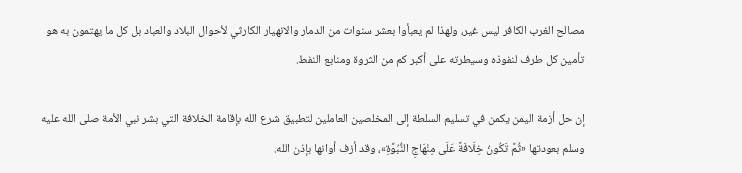مصالح الغرب الكافر ليس غير، ولهذا لم يعبأوا بعشر سنوات من الدمار والانهيار الكارثي لأحوال البلاد والعباد بل كل ما يهتمون به هو تأمين كل طرف لنفوذه وسيطرته على أكبر كم من الثروة ومنابع النفط.

إن حل أزمة اليمن يكمن في تسليم السلطة إلى المخلصين العاملين لتطبيق شرع الله بإقامة الخلافة التي بشر نبي الأمة صلى الله عليه وسلم بعودتها «ثُمَّ تَكُونُ خِلَافَةً عَلَى مِنْهَاجِ النُّبُوَّةِ»، وقد أزف أوانها بإذن الله.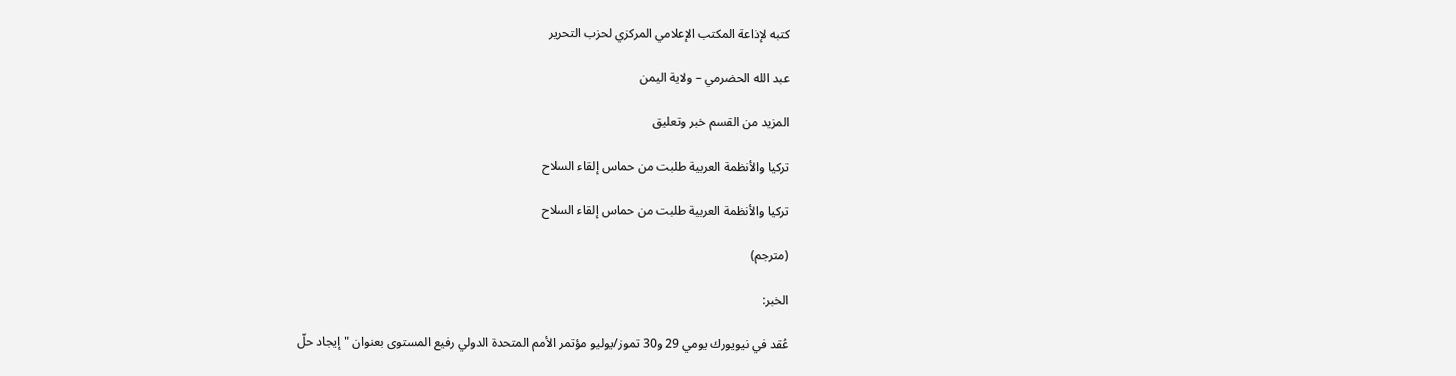كتبه لإذاعة المكتب الإعلامي المركزي لحزب التحرير

عبد الله الحضرمي – ولاية اليمن

المزيد من القسم خبر وتعليق

تركيا والأنظمة العربية طلبت من حماس إلقاء السلاح

تركيا والأنظمة العربية طلبت من حماس إلقاء السلاح

(مترجم)

الخبر:

عُقد في نيويورك يومي 29 و30 تموز/يوليو مؤتمر الأمم المتحدة الدولي رفيع المستوى بعنوان "إيجاد حلّ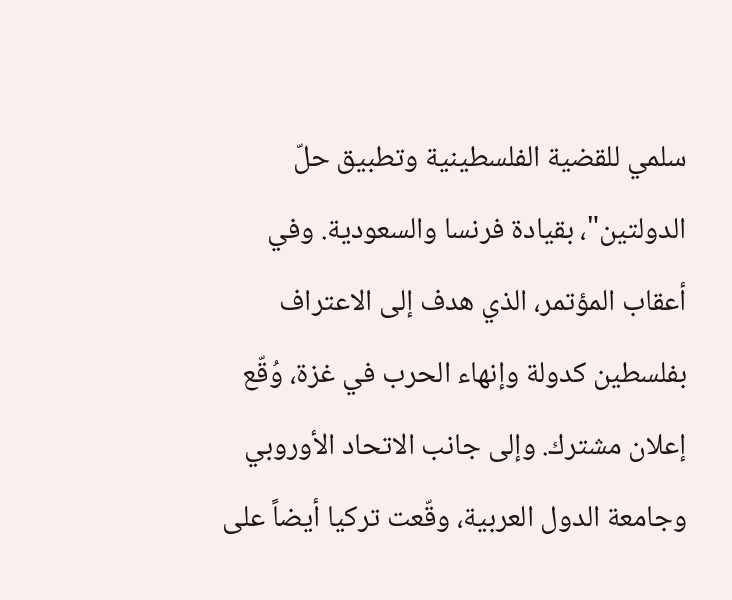سلمي للقضية الفلسطينية وتطبيق حلّ الدولتين"، بقيادة فرنسا والسعودية. وفي أعقاب المؤتمر، الذي هدف إلى الاعتراف بفلسطين كدولة وإنهاء الحرب في غزة، وُقّع إعلان مشترك. وإلى جانب الاتحاد الأوروبي وجامعة الدول العربية، وقّعت تركيا أيضاً على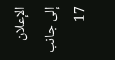الإعلان إلى جانب 17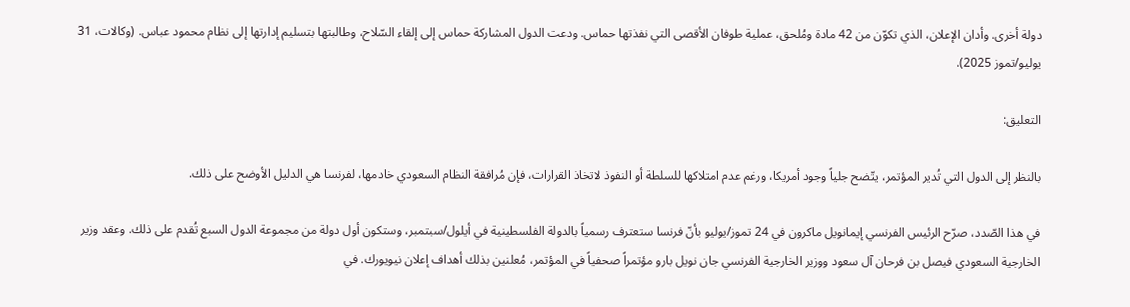دولة أخرى. وأدان الإعلان، الذي تكوّن من 42 مادة ومُلحق، عملية طوفان الأقصى التي نفذتها حماس. ودعت الدول المشاركة حماس إلى إلقاء السّلاح، وطالبتها بتسليم إدارتها إلى نظام محمود عباس. (وكالات، 31 يوليو/تموز 2025).

التعليق:

بالنظر إلى الدول التي تُدير المؤتمر، يتّضح جلياً وجود أمريكا، ورغم عدم امتلاكها للسلطة أو النفوذ لاتخاذ القرارات، فإن مُرافقة النظام السعودي خادمها، لفرنسا هي الدليل الأوضح على ذلك.

في هذا الصّدد، صرّح الرئيس الفرنسي إيمانويل ماكرون في 24 تموز/يوليو بأنّ فرنسا ستعترف رسمياً بالدولة الفلسطينية في أيلول/سبتمبر، وستكون أول دولة من مجموعة الدول السبع تُقدم على ذلك. وعقد وزير الخارجية السعودي فيصل بن فرحان آل سعود ووزير الخارجية الفرنسي جان نويل بارو مؤتمراً صحفياً في المؤتمر، مُعلنين بذلك أهداف إعلان نيويورك. في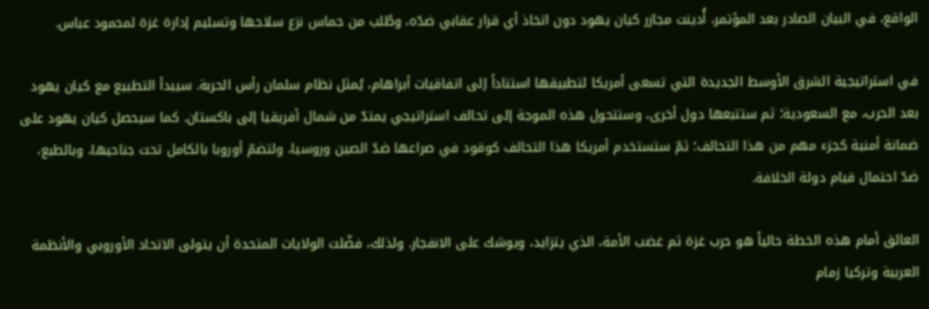الواقع، في البيان الصادر بعد المؤتمر، أُدينت مجازر كيان يهود دون اتخاذ أي قرار عقابي ضدّه، وطُلب من حماس نزع سلاحها وتسليم إدارة غزة لمحمود عباس.

في استراتيجية الشرق الأوسط الجديدة التي تسعى أمريكا لتطبيقها استناداً إلى اتفاقيات أبراهام، يُمثل نظام سلمان رأس الحربة. سيبدأ التطبيع مع كيان يهود بعد الحرب، مع السعودية؛ ثم ستتبعها دول أخرى، وستتحول هذه الموجة إلى تحالف استراتيجي يمتدّ من شمال أفريقيا إلى باكستان. كما سيحصل كيان يهود على ضمانة أمنية كجزء مهم من هذا التحالف؛ ثمّ ستستخدم أمريكا هذا التحالف كوقود في صراعها ضدّ الصين وروسيا، ولتضمّ أوروبا بالكامل تحت جناحيها، وبالطبع، ضدّ احتمال قيام دولة الخلافة.

العائق أمام هذه الخطة حالياً هو حرب غزة ثم غضب الأمة، الذي يتزايد، ويوشك على الانفجار. ولذلك، فضّلت الولايات المتحدة أن يتولى الاتحاد الأوروبي والأنظمة العربية وتركيا زمام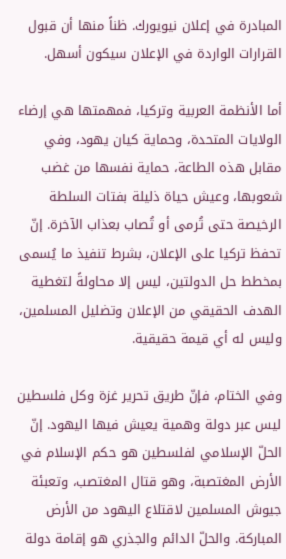المبادرة في إعلان نيويورك. ظناً منها أن قبول القرارات الواردة في الإعلان سيكون أسهل.

أما الأنظمة العربية وتركيا، فمهمتها هي إرضاء الولايات المتحدة، وحماية كيان يهود، وفي مقابل هذه الطاعة، حماية نفسها من غضب شعوبها، وعيش حياة ذليلة بفتات السلطة الرخيصة حتى تُرمى أو تُصاب بعذاب الآخرة. إنّ تحفظ تركيا على الإعلان، بشرط تنفيذ ما يُسمى بمخطط حل الدولتين، ليس إلا محاولةً لتغطية الهدف الحقيقي من الإعلان وتضليل المسلمين، وليس له أي قيمة حقيقية.

وفي الختام، فإنّ طريق تحرير غزة وكل فلسطين ليس عبر دولة وهمية يعيش فيها اليهود. إنّ الحلّ الإسلامي لفلسطين هو حكم الإسلام في الأرض المغتصبة، وهو قتال المغتصب، وتعبئة جيوش المسلمين لاقتلاع اليهود من الأرض المباركة. والحلّ الدائم والجذري هو إقامة دولة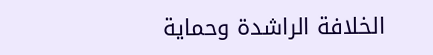الخلافة الراشدة وحماية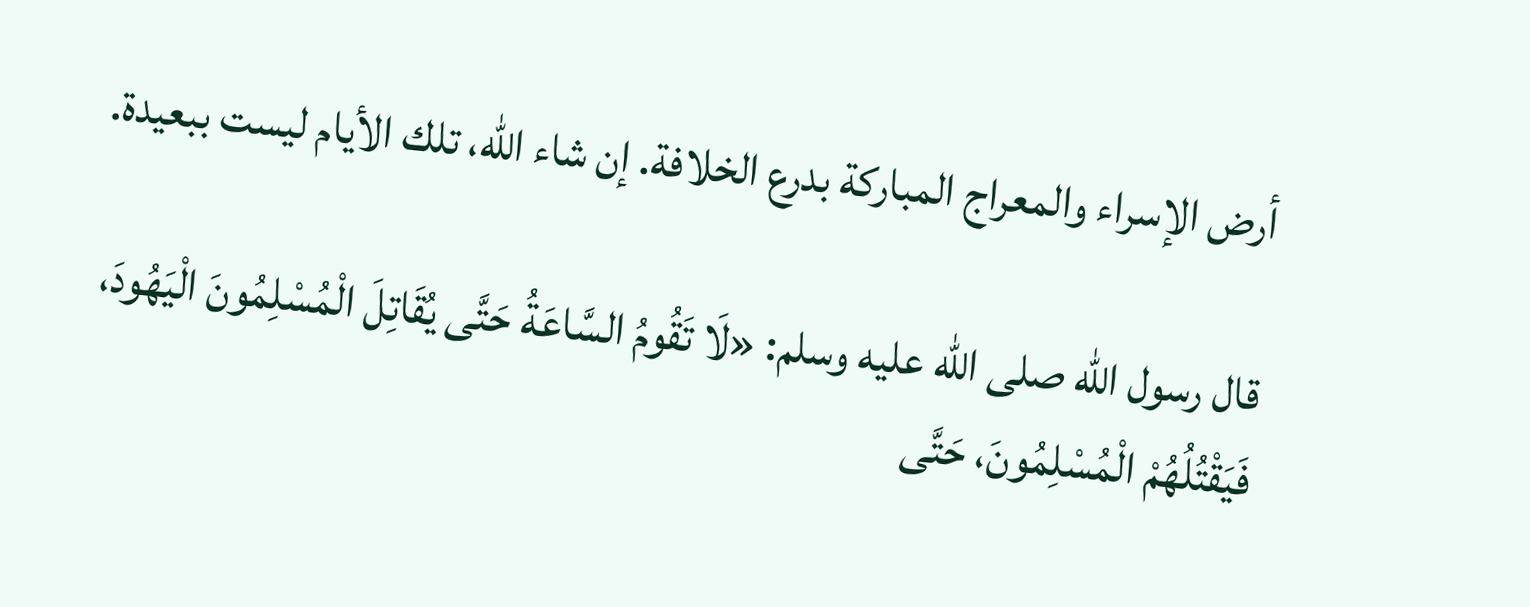أرض الإسراء والمعراج المباركة بدرع الخلافة. إن شاء الله، تلك الأيام ليست ببعيدة.

قال رسول الله صلى الله عليه وسلم: «لَا تَقُومُ السَّاعَةُ حَتَّى يُقَاتِلَ الْمُسْلِمُونَ الْيَهُودَ، فَيَقْتُلُهُمْ الْمُسْلِمُونَ، حَتَّى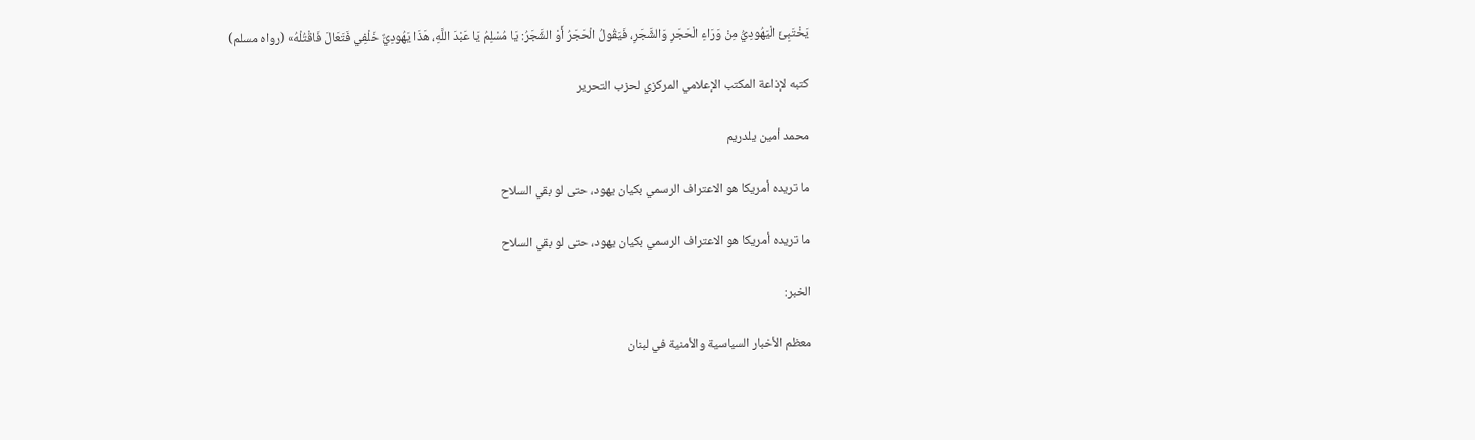يَخْتَبِئَ الْيَهُودِيُّ مِنْ وَرَاءِ الْحَجَرِ وَالشَّجَرِ، فَيَقُولُ الْحَجَرُ أَوْ الشَّجَرُ: يَا مُسْلِمُ يَا عَبْدَ اللَّهِ، هَذَا يَهُودِيٌّ خَلْفِي فَتَعَالَ فَاقْتُلْهُ» (رواه مسلم)

كتبه لإذاعة المكتب الإعلامي المركزي لحزب التحرير

محمد أمين يلدريم

ما تريده أمريكا هو الاعتراف الرسمي بكيان يهود، حتى لو بقي السلاح

ما تريده أمريكا هو الاعتراف الرسمي بكيان يهود، حتى لو بقي السلاح

الخبر:

معظم الأخبار السياسية والأمنية في لبنان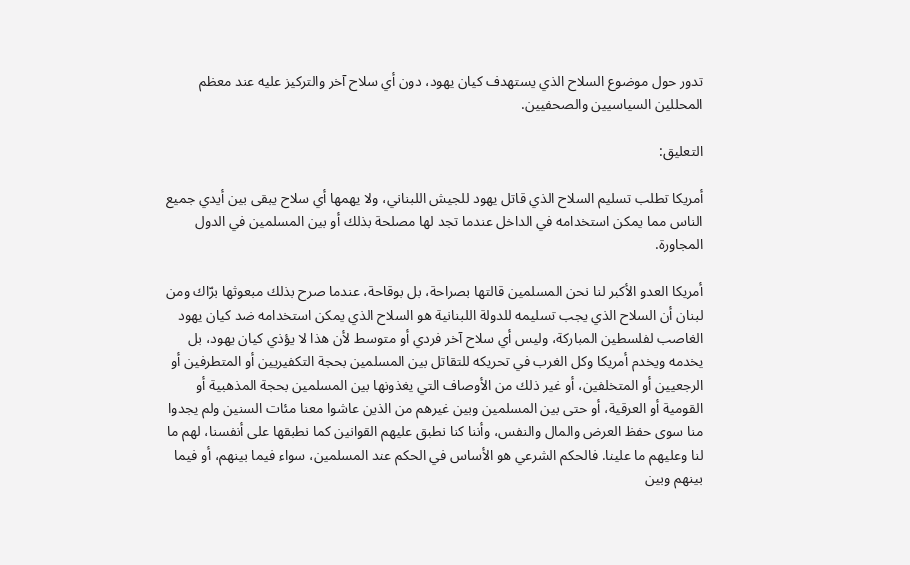تدور حول موضوع السلاح الذي يستهدف كيان يهود، دون أي سلاح آخر والتركيز عليه عند معظم المحللين السياسيين والصحفيين.

التعليق:

أمريكا تطلب تسليم السلاح الذي قاتل يهود للجيش اللبناني، ولا يهمها أي سلاح يبقى بين أيدي جميع الناس مما يمكن استخدامه في الداخل عندما تجد لها مصلحة بذلك أو بين المسلمين في الدول المجاورة.

أمريكا العدو الأكبر لنا نحن المسلمين قالتها بصراحة، بل بوقاحة، عندما صرح بذلك مبعوثها برّاك ومن لبنان أن السلاح الذي يجب تسليمه للدولة اللبنانية هو السلاح الذي يمكن استخدامه ضد كيان يهود الغاصب لفلسطين المباركة، وليس أي سلاح آخر فردي أو متوسط لأن هذا لا يؤذي كيان يهود، بل يخدمه ويخدم أمريكا وكل الغرب في تحريكه للتقاتل بين المسلمين بحجة التكفيريين أو المتطرفين أو الرجعيين أو المتخلفين، أو غير ذلك من الأوصاف التي يغذونها بين المسلمين بحجة المذهبية أو القومية أو العرقية، أو حتى بين المسلمين وبين غيرهم من الذين عاشوا معنا مئات السنين ولم يجدوا منا سوى حفظ العرض والمال والنفس، وأننا كنا نطبق عليهم القوانين كما نطبقها على أنفسنا، لهم ما لنا وعليهم ما علينا. فالحكم الشرعي هو الأساس في الحكم عند المسلمين، سواء فيما بينهم، أو فيما بينهم وبين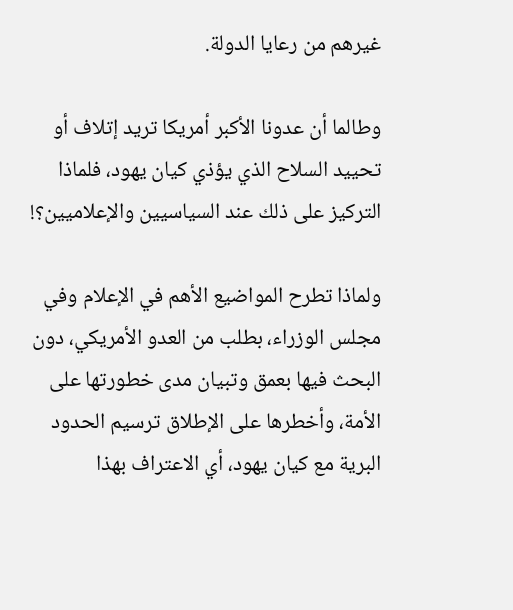غيرهم من رعايا الدولة.

وطالما أن عدونا الأكبر أمريكا تريد إتلاف أو تحييد السلاح الذي يؤذي كيان يهود، فلماذا التركيز على ذلك عند السياسيين والإعلاميين؟!

ولماذا تطرح المواضيع الأهم في الإعلام وفي مجلس الوزراء، بطلب من العدو الأمريكي، دون البحث فيها بعمق وتبيان مدى خطورتها على الأمة، وأخطرها على الإطلاق ترسيم الحدود البرية مع كيان يهود، أي الاعتراف بهذا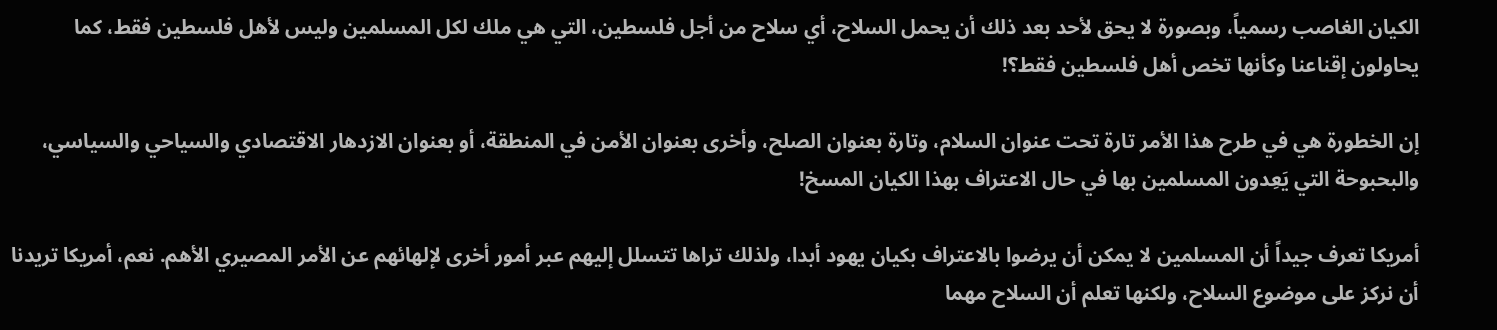الكيان الغاصب رسمياً، وبصورة لا يحق لأحد بعد ذلك أن يحمل السلاح، أي سلاح من أجل فلسطين، التي هي ملك لكل المسلمين وليس لأهل فلسطين فقط، كما يحاولون إقناعنا وكأنها تخص أهل فلسطين فقط؟!

إن الخطورة هي في طرح هذا الأمر تارة تحت عنوان السلام، وتارة بعنوان الصلح، وأخرى بعنوان الأمن في المنطقة، أو بعنوان الازدهار الاقتصادي والسياحي والسياسي، والبحبوحة التي يَعِدون المسلمين بها في حال الاعتراف بهذا الكيان المسخ!

أمريكا تعرف جيداً أن المسلمين لا يمكن أن يرضوا بالاعتراف بكيان يهود أبدا، ولذلك تراها تتسلل إليهم عبر أمور أخرى لإلهائهم عن الأمر المصيري الأهم. نعم، أمريكا تريدنا أن نركز على موضوع السلاح، ولكنها تعلم أن السلاح مهما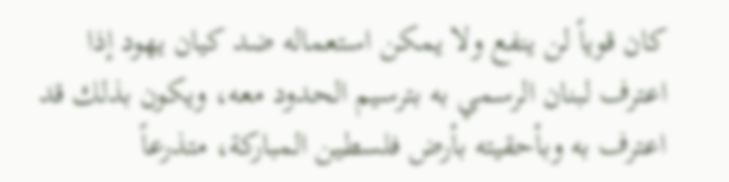كان قوياً لن ينفع ولا يمكن استعماله ضد كيان يهود إذا اعترف لبنان الرسمي به بترسيم الحدود معه، ويكون بذلك قد اعترف به وبأحقيته بأرض فلسطين المباركة، متذرعاً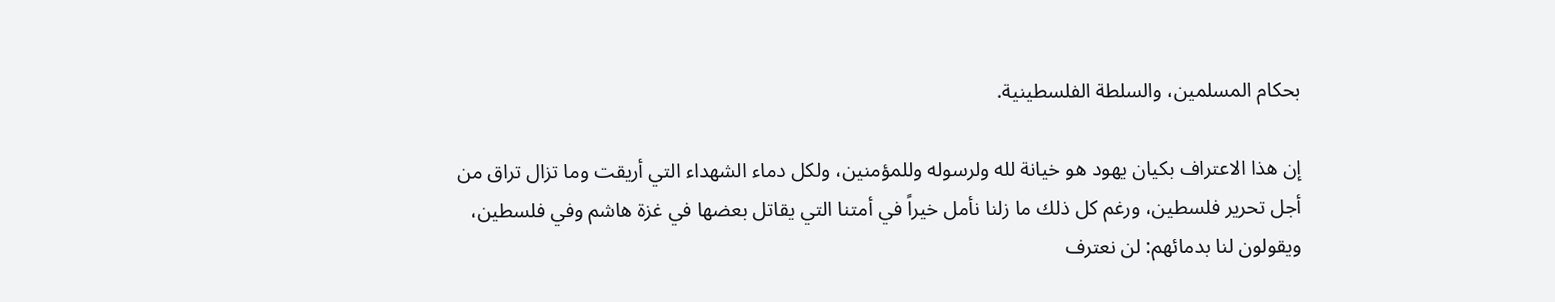بحكام المسلمين، والسلطة الفلسطينية.

إن هذا الاعتراف بكيان يهود هو خيانة لله ولرسوله وللمؤمنين، ولكل دماء الشهداء التي أريقت وما تزال تراق من أجل تحرير فلسطين، ورغم كل ذلك ما زلنا نأمل خيراً في أمتنا التي يقاتل بعضها في غزة هاشم وفي فلسطين، ويقولون لنا بدمائهم: لن نعترف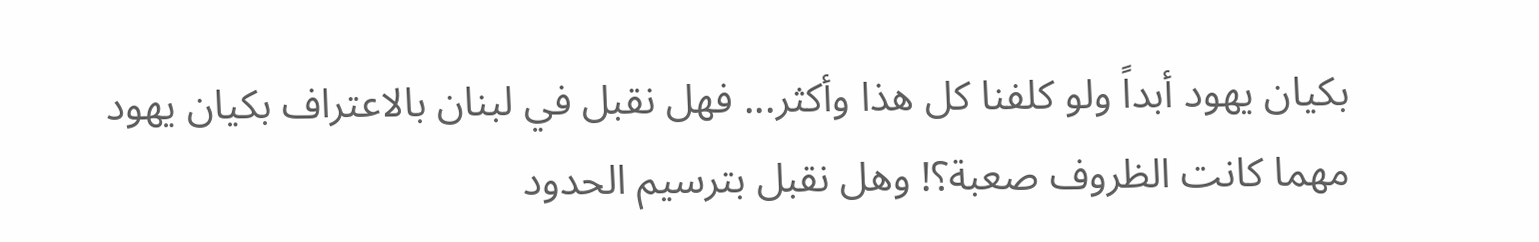بكيان يهود أبداً ولو كلفنا كل هذا وأكثر... فهل نقبل في لبنان بالاعتراف بكيان يهود مهما كانت الظروف صعبة؟! وهل نقبل بترسيم الحدود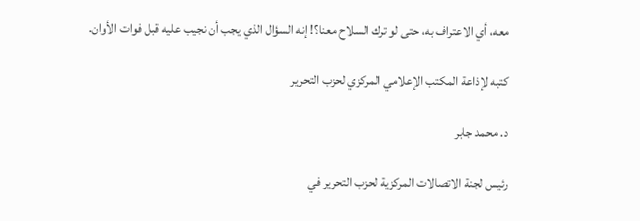معه، أي الاعتراف به، حتى لو ترك السلاح معنا؟! إنه السؤال الذي يجب أن نجيب عليه قبل فوات الأوان.

كتبه لإذاعة المكتب الإعلامي المركزي لحزب التحرير

د. محمد جابر

رئيس لجنة الاتصالات المركزية لحزب التحرير في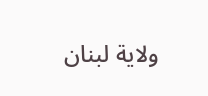ولاية لبنان